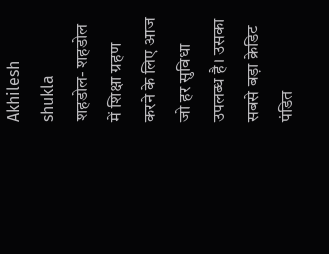Akhilesh shukla
शहडोल- शहडोल में शिक्षा ग्रहण करने के लिए आज जो हर सुविधा उपलब्ध है। उसका सबसे बड़ा क्रेडिट पंडित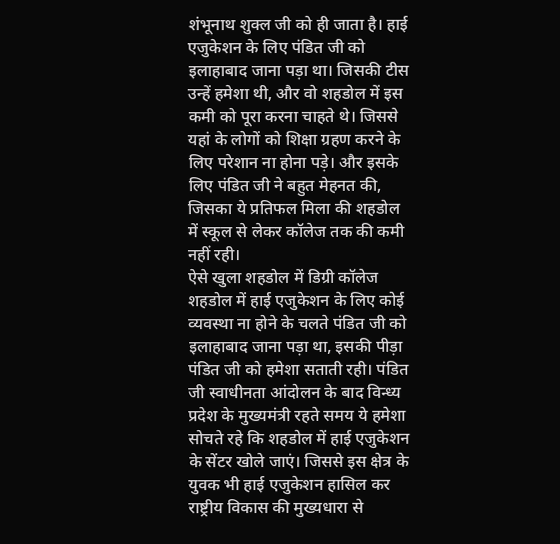शंभूनाथ शुक्ल जी को ही जाता है। हाई एजुकेशन के लिए पंडित जी को इलाहाबाद जाना पड़ा था। जिसकी टीस उन्हें हमेशा थी, और वो शहडोल में इस कमी को पूरा करना चाहते थे। जिससे यहां के लोगों को शिक्षा ग्रहण करने के लिए परेशान ना होना पड़े। और इसके लिए पंडित जी ने बहुत मेहनत की, जिसका ये प्रतिफल मिला की शहडोल में स्कूल से लेकर कॉलेज तक की कमी नहीं रही।
ऐसे खुला शहडोल में डिग्री कॉलेज
शहडोल में हाई एजुकेशन के लिए कोई व्यवस्था ना होने के चलते पंडित जी को इलाहाबाद जाना पड़ा था, इसकी पीड़ा पंडित जी को हमेशा सताती रही। पंडित जी स्वाधीनता आंदोलन के बाद विन्ध्य प्रदेश के मुख्यमंत्री रहते समय ये हमेशा सोचते रहे कि शहडोल में हाई एजुकेशन के सेंटर खोले जाएं। जिससे इस क्षेत्र के युवक भी हाई एजुकेशन हासिल कर राष्ट्रीय विकास की मुख्यधारा से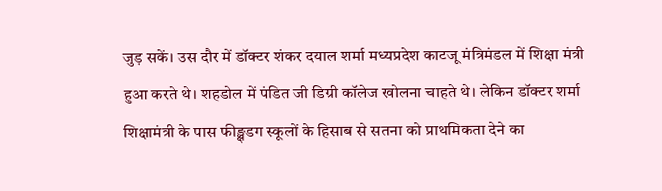जुड़ सकें। उस दौर में डॉक्टर शंकर दयाल शर्मा मध्यप्रदेश काटजू मंत्रिमंडल में शिक्षा मंत्री हुआ करते थे। शहडोल में पंडित जी डिग्री कॉलेज खोलना चाहते थे। लेकिन डॉक्टर शर्मा शिक्षामंत्री के पास फीङ्क्षडग स्कूलों के हिसाब से सतना को प्राथमिकता देने का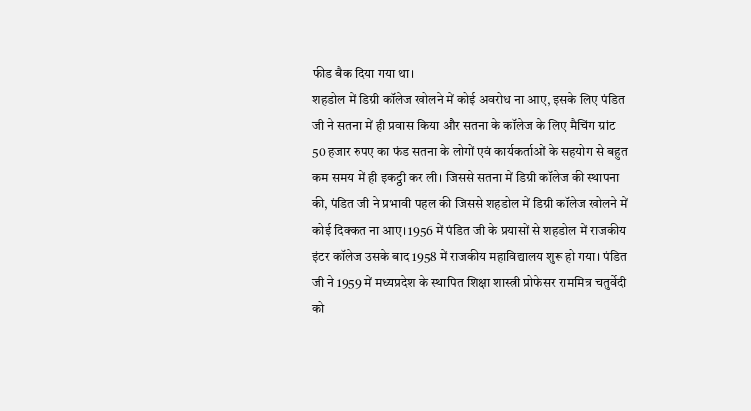फीड बैक दिया गया था।
शहडोल में डिग्री कॉलेज खोलने में कोई अवरोध ना आए, इसके लिए पंडित जी ने सतना में ही प्रवास किया और सतना के कॉलेज के लिए मैचिंग ग्रांट 50 हजार रुपए का फंड सतना के लोगों एवं कार्यकर्ताओं के सहयोग से बहुत कम समय में ही इकट्ठी कर ली। जिससे सतना में डिग्री कॉलेज की स्थापना की, पंडित जी ने प्रभावी पहल की जिससे शहडोल में डिग्री कॉलेज खोलने में कोई दिक्कत ना आए। 1956 में पंडित जी के प्रयासों से शहडोल में राजकीय इंटर कॉलेज उसके बाद 1958 में राजकीय महाविद्यालय शुरू हो गया। पंडित जी ने 1959 में मध्यप्रदेश के स्थापित शिक्षा शास्त्री प्रोफेसर राममित्र चतुर्वेदी को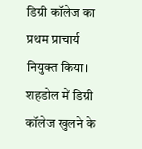डिग्री कॉलेज का प्रथम प्राचार्य नियुक्त किया। शहडोल में डिग्री कॉलेज खुलने के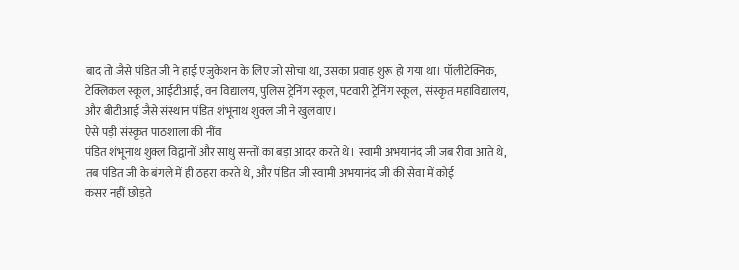बाद तो जैसे पंडित जी ने हाई एजुकेशन के लिए जो सोचा था, उसका प्रवाह शुरू हो गया था। पॉलीटेक्निक, टेक्लिकल स्कूल, आईटीआई, वन विद्यालय, पुलिस ट्रेनिंग स्कूल, पटवारी ट्रेनिंग स्कूल, संस्कृत महाविद्यालय, और बीटीआई जैसे संस्थान पंडित शंभूनाथ शुक्ल जी ने खुलवाए।
ऐसे पड़ी संस्कृत पाठशाला की नींव
पंडित शंभूनाथ शुक्ल विद्वानों और साधु सन्तों का बड़ा आदर करते थे। स्वामी अभयानंद जी जब रीवा आते थे, तब पंडित जी के बंगले में ही ठहरा करते थे, और पंडित जी स्वामी अभयानंद जी की सेवा में कोई
कसर नहीं छोड़ते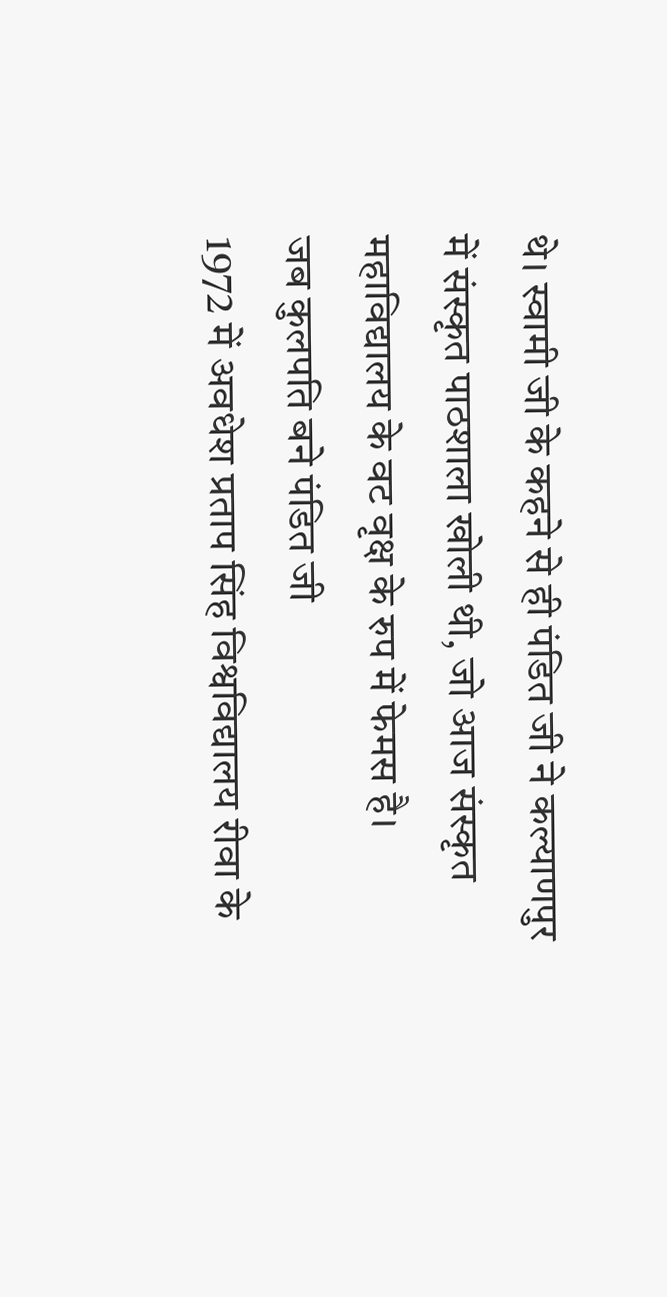थे। स्वामी जी के कहने से ही पंडित जी ने कल्याणपुर में संस्कृत पाठशाला खोली थी, जो आज संस्कृत महाविद्यालय के वट वृक्ष के रुप में फेमस है।
जब कुलपति बने पंडित जी
1972 में अवधेश प्रताप सिंह विश्वविद्यालय रीवा के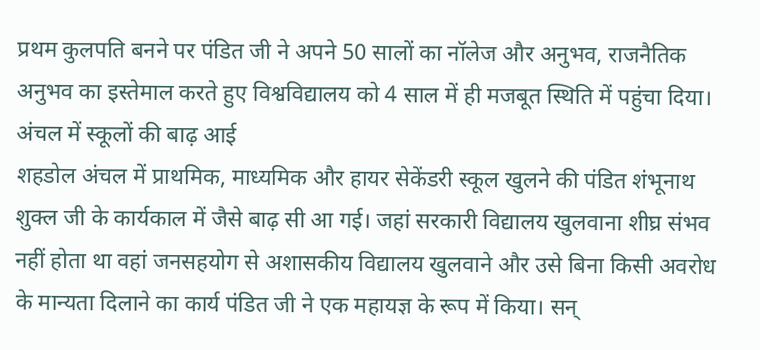प्रथम कुलपति बनने पर पंडित जी ने अपने 50 सालों का नॉलेज और अनुभव, राजनैतिक अनुभव का इस्तेमाल करते हुए विश्वविद्यालय को 4 साल में ही मजबूत स्थिति में पहुंचा दिया।
अंचल में स्कूलों की बाढ़ आई
शहडोल अंचल में प्राथमिक, माध्यमिक और हायर सेकेंडरी स्कूल खुलने की पंडित शंभूनाथ शुक्ल जी के कार्यकाल में जैसे बाढ़ सी आ गई। जहां सरकारी विद्यालय खुलवाना शीघ्र संभव नहीं होता था वहां जनसहयोग से अशासकीय विद्यालय खुलवाने और उसे बिना किसी अवरोध के मान्यता दिलाने का कार्य पंडित जी ने एक महायज्ञ के रूप में किया। सन्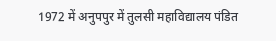1972 में अनुपपुर में तुलसी महाविद्यालय पंडित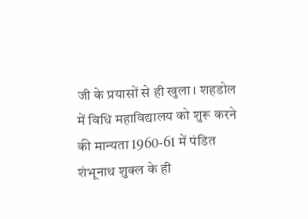जी के प्रयासों से ही खुला। शहडोल में विधि महाविद्यालय को शुरू करने की मान्यता 1960-61 में पंडित शंभूनाथ शुक्ल के ही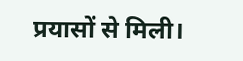प्रयासों से मिली।